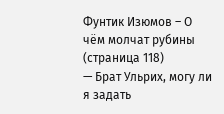Фунтик Изюмов – О чём молчат рубины (страница 118)
— Брат Ульрих, могу ли я задать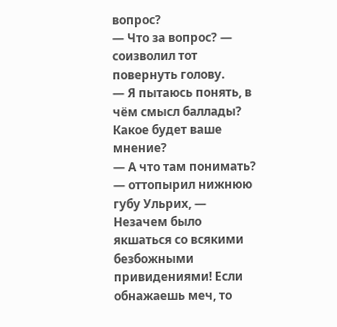вопрос?
— Что за вопрос? — соизволил тот повернуть голову.
— Я пытаюсь понять, в чём смысл баллады? Какое будет ваше мнение?
— А что там понимать? — оттопырил нижнюю губу Ульрих, — Незачем было якшаться со всякими безбожными привидениями! Если обнажаешь меч, то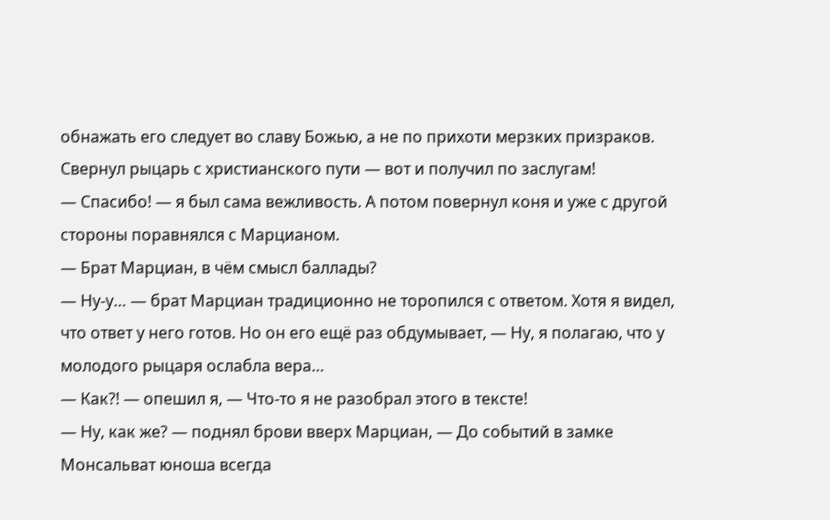обнажать его следует во славу Божью, а не по прихоти мерзких призраков. Свернул рыцарь с христианского пути — вот и получил по заслугам!
— Спасибо! — я был сама вежливость. А потом повернул коня и уже с другой стороны поравнялся с Марцианом.
— Брат Марциан, в чём смысл баллады?
— Ну-у… — брат Марциан традиционно не торопился с ответом. Хотя я видел, что ответ у него готов. Но он его ещё раз обдумывает, — Ну, я полагаю, что у молодого рыцаря ослабла вера…
— Как?! — опешил я, — Что-то я не разобрал этого в тексте!
— Ну, как же? — поднял брови вверх Марциан, — До событий в замке Монсальват юноша всегда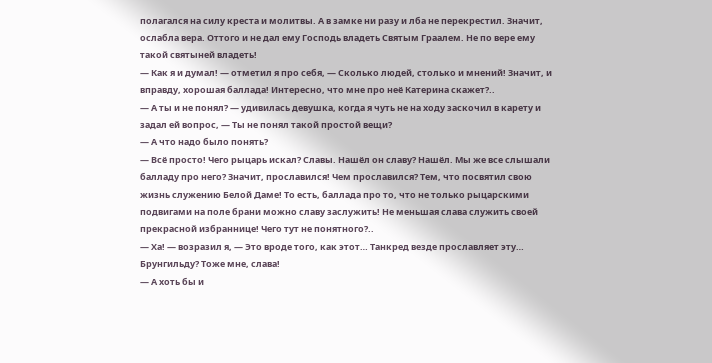полагался на силу креста и молитвы. А в замке ни разу и лба не перекрестил. Значит, ослабла вера. Оттого и не дал ему Господь владеть Святым Граалем. Не по вере ему такой святыней владеть!
— Как я и думал! — отметил я про себя, — Сколько людей, столько и мнений! Значит, и вправду, хорошая баллада! Интересно, что мне про неё Катерина скажет?..
— А ты и не понял? — удивилась девушка, когда я чуть не на ходу заскочил в карету и задал ей вопрос, — Ты не понял такой простой вещи?
— А что надо было понять?
— Всё просто! Чего рыцарь искал? Славы. Нашёл он славу? Нашёл. Мы же все слышали балладу про него? Значит, прославился! Чем прославился? Тем, что посвятил свою жизнь служению Белой Даме! То есть, баллада про то, что не только рыцарскими подвигами на поле брани можно славу заслужить! Не меньшая слава служить своей прекрасной избраннице! Чего тут не понятного?..
— Ха! — возразил я, — Это вроде того, как этот… Танкред везде прославляет эту… Брунгильду? Тоже мне, слава!
— А хоть бы и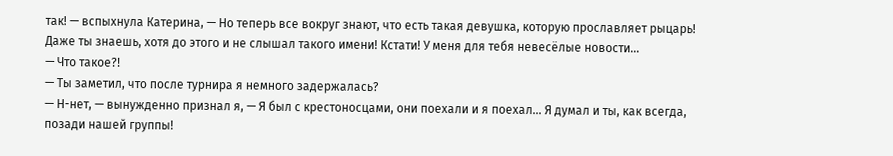так! — вспыхнула Катерина, — Но теперь все вокруг знают, что есть такая девушка, которую прославляет рыцарь! Даже ты знаешь, хотя до этого и не слышал такого имени! Кстати! У меня для тебя невесёлые новости…
— Что такое?!
— Ты заметил, что после турнира я немного задержалась?
— Н-нет, — вынужденно признал я, — Я был с крестоносцами, они поехали и я поехал… Я думал и ты, как всегда, позади нашей группы!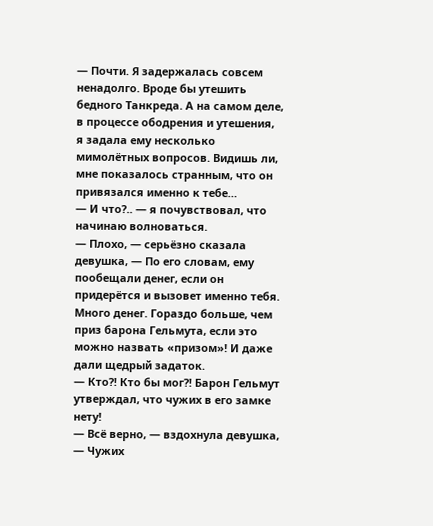— Почти. Я задержалась совсем ненадолго. Вроде бы утешить бедного Танкреда. А на самом деле, в процессе ободрения и утешения, я задала ему несколько мимолётных вопросов. Видишь ли, мне показалось странным, что он привязался именно к тебе…
— И что?.. — я почувствовал, что начинаю волноваться.
— Плохо, — серьёзно сказала девушка, — По его словам, ему пообещали денег, если он придерётся и вызовет именно тебя. Много денег. Гораздо больше, чем приз барона Гельмута, если это можно назвать «призом»! И даже дали щедрый задаток.
— Кто?! Кто бы мог?! Барон Гельмут утверждал, что чужих в его замке нету!
— Всё верно, — вздохнула девушка, — Чужих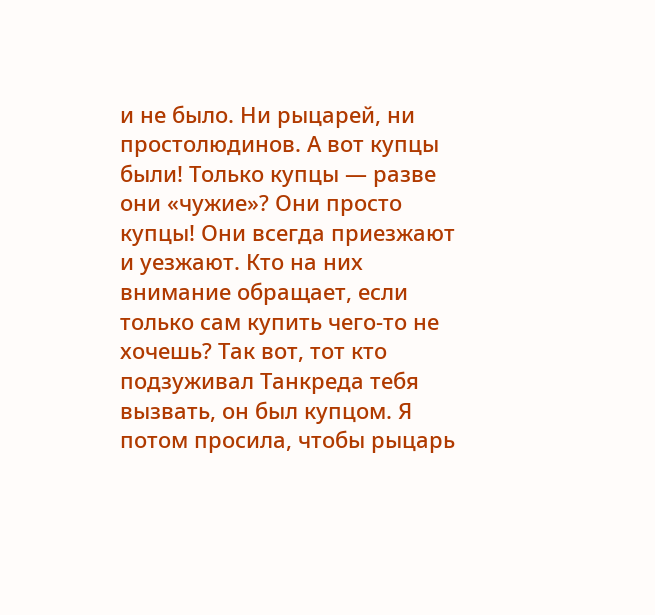и не было. Ни рыцарей, ни простолюдинов. А вот купцы были! Только купцы — разве они «чужие»? Они просто купцы! Они всегда приезжают и уезжают. Кто на них внимание обращает, если только сам купить чего-то не хочешь? Так вот, тот кто подзуживал Танкреда тебя вызвать, он был купцом. Я потом просила, чтобы рыцарь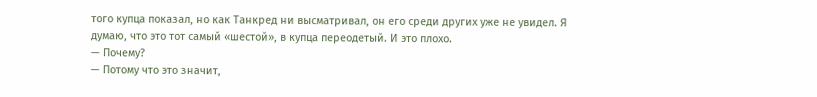того купца показал, но как Танкред ни высматривал, он его среди других уже не увидел. Я думаю, что это тот самый «шестой», в купца переодетый. И это плохо.
— Почему?
— Потому что это значит,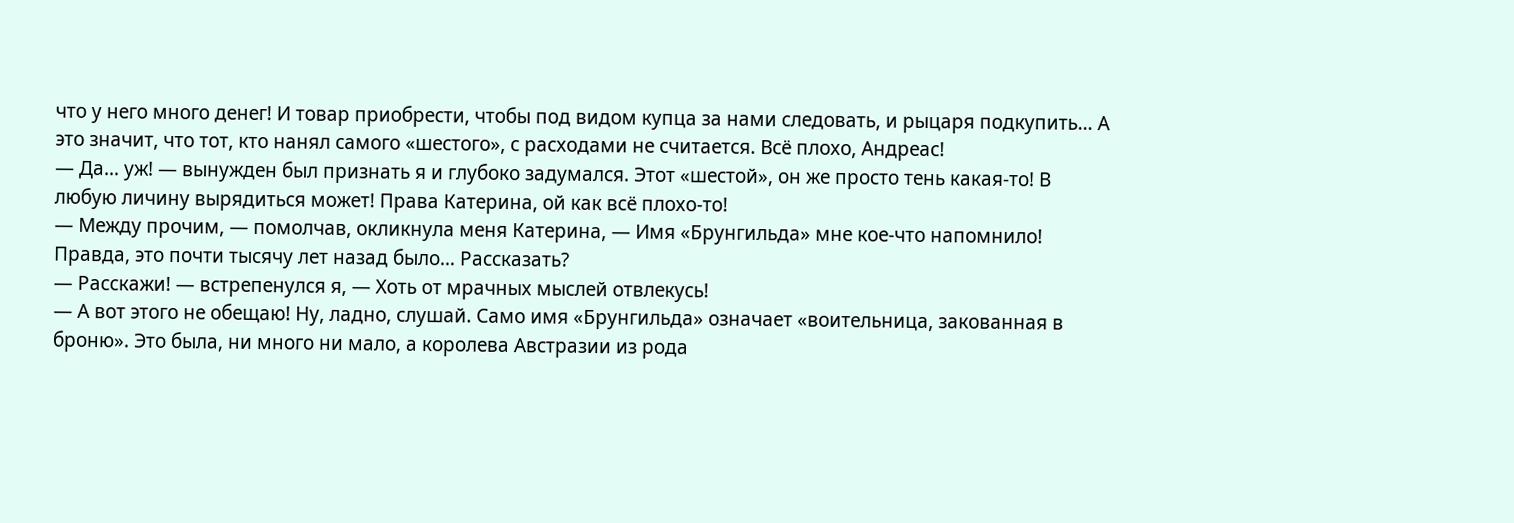что у него много денег! И товар приобрести, чтобы под видом купца за нами следовать, и рыцаря подкупить… А это значит, что тот, кто нанял самого «шестого», с расходами не считается. Всё плохо, Андреас!
— Да… уж! — вынужден был признать я и глубоко задумался. Этот «шестой», он же просто тень какая-то! В любую личину вырядиться может! Права Катерина, ой как всё плохо-то!
— Между прочим, — помолчав, окликнула меня Катерина, — Имя «Брунгильда» мне кое-что напомнило! Правда, это почти тысячу лет назад было… Рассказать?
— Расскажи! — встрепенулся я, — Хоть от мрачных мыслей отвлекусь!
— А вот этого не обещаю! Ну, ладно, слушай. Само имя «Брунгильда» означает «воительница, закованная в броню». Это была, ни много ни мало, а королева Австразии из рода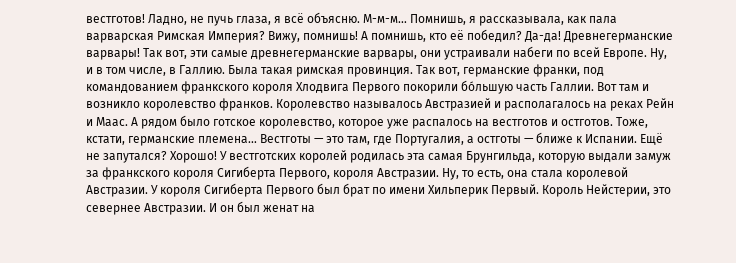вестготов! Ладно, не пучь глаза, я всё объясню. М-м-м… Помнишь, я рассказывала, как пала варварская Римская Империя? Вижу, помнишь! А помнишь, кто её победил? Да-да! Древнегерманские варвары! Так вот, эти самые древнегерманские варвары, они устраивали набеги по всей Европе. Ну, и в том числе, в Галлию. Была такая римская провинция. Так вот, германские франки, под командованием франкского короля Хлодвига Первого покорили бóльшую часть Галлии. Вот там и возникло королевство франков. Королевство называлось Австразией и располагалось на реках Рейн и Маас. А рядом было готское королевство, которое уже распалось на вестготов и остготов. Тоже, кстати, германские племена… Вестготы — это там, где Португалия, а остготы — ближе к Испании. Ещё не запутался? Хорошо! У вестготских королей родилась эта самая Брунгильда, которую выдали замуж за франкского короля Сигиберта Первого, короля Австразии. Ну, то есть, она стала королевой Австразии. У короля Сигиберта Первого был брат по имени Хильперик Первый. Король Нейстерии, это севернее Австразии. И он был женат на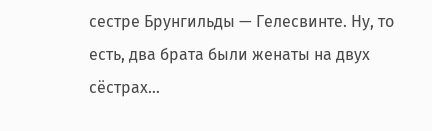сестре Брунгильды — Гелесвинте. Ну, то есть, два брата были женаты на двух сёстрах…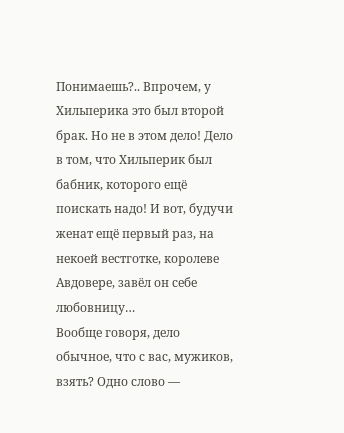Понимаешь?.. Впрочем, у Хильперика это был второй брак. Но не в этом дело! Дело в том, что Хильперик был бабник, которого ещё поискать надо! И вот, будучи женат ещё первый раз, на некоей вестготке, королеве Авдовере, завёл он себе любовницу…
Вообще говоря, дело обычное, что с вас, мужиков, взять? Одно слово —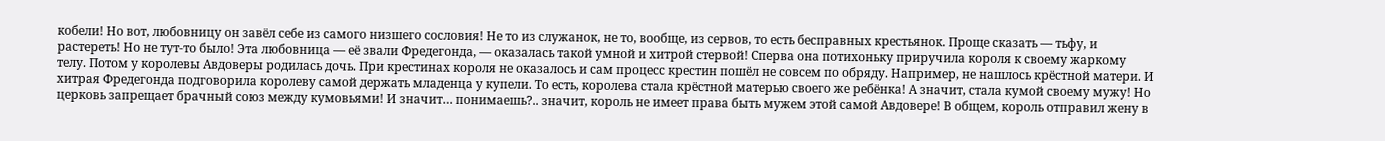кобели! Но вот, любовницу он завёл себе из самого низшего сословия! Не то из служанок, не то, вообще, из сервов, то есть бесправных крестьянок. Проще сказать — тьфу, и растереть! Но не тут-то было! Эта любовница — её звали Фредегонда, — оказалась такой умной и хитрой стервой! Сперва она потихоньку приручила короля к своему жаркому телу. Потом у королевы Авдоверы родилась дочь. При крестинах короля не оказалось и сам процесс крестин пошёл не совсем по обряду. Например, не нашлось крёстной матери. И хитрая Фредегонда подговорила королеву самой держать младенца у купели. То есть, королева стала крёстной матерью своего же ребёнка! А значит, стала кумой своему мужу! Но церковь запрещает брачный союз между кумовьями! И значит… понимаешь?.. значит, король не имеет права быть мужем этой самой Авдовере! В общем, король отправил жену в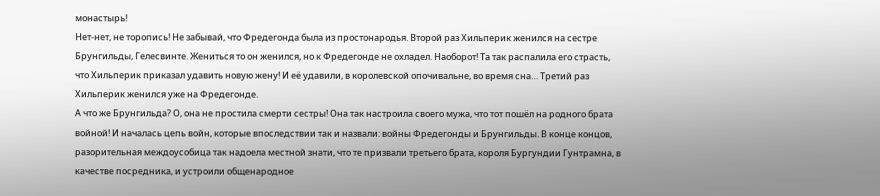монастырь!
Нет-нет, не торопись! Не забывай, что Фредегонда была из простонародья. Второй раз Хильперик женился на сестре Брунгильды, Гелесвинте. Жениться то он женился, но к Фредегонде не охладел. Наоборот! Та так распалила его страсть, что Хильперик приказал удавить новую жену! И её удавили, в королевской опочивальне, во время сна… Третий раз Хильперик женился уже на Фредегонде.
А что же Брунгильда? О, она не простила смерти сестры! Она так настроила своего мужа, что тот пошёл на родного брата войной! И началась цепь войн, которые впоследствии так и назвали: войны Фредегонды и Брунгильды. В конце концов, разорительная междоусобица так надоела местной знати, что те призвали третьего брата, короля Бургундии Гунтрамна, в качестве посредника, и устроили общенародное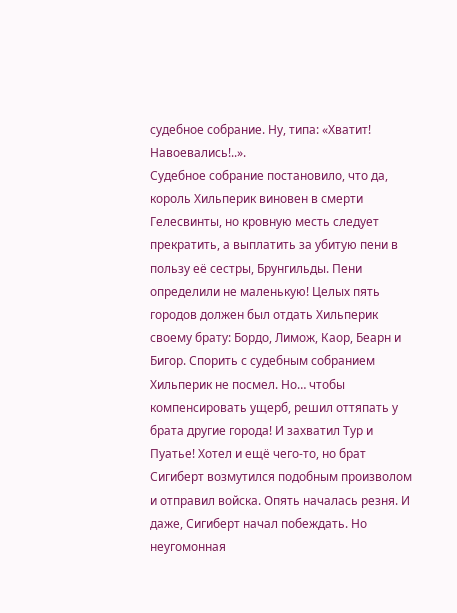судебное собрание. Ну, типа: «Хватит! Навоевались!..».
Судебное собрание постановило, что да, король Хильперик виновен в смерти Гелесвинты, но кровную месть следует прекратить, а выплатить за убитую пени в пользу её сестры, Брунгильды. Пени определили не маленькую! Целых пять городов должен был отдать Хильперик своему брату: Бордо, Лимож, Каор, Беарн и Бигор. Спорить с судебным собранием Хильперик не посмел. Но… чтобы компенсировать ущерб, решил оттяпать у брата другие города! И захватил Тур и Пуатье! Хотел и ещё чего-то, но брат Сигиберт возмутился подобным произволом и отправил войска. Опять началась резня. И даже, Сигиберт начал побеждать. Но неугомонная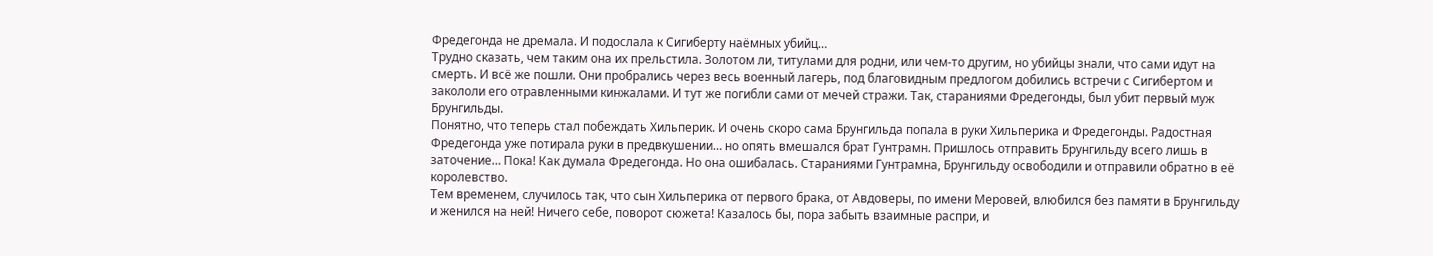Фредегонда не дремала. И подослала к Сигиберту наёмных убийц…
Трудно сказать, чем таким она их прельстила. Золотом ли, титулами для родни, или чем-то другим, но убийцы знали, что сами идут на смерть. И всё же пошли. Они пробрались через весь военный лагерь, под благовидным предлогом добились встречи с Сигибертом и закололи его отравленными кинжалами. И тут же погибли сами от мечей стражи. Так, стараниями Фредегонды, был убит первый муж Брунгильды.
Понятно, что теперь стал побеждать Хильперик. И очень скоро сама Брунгильда попала в руки Хильперика и Фредегонды. Радостная Фредегонда уже потирала руки в предвкушении… но опять вмешался брат Гунтрамн. Пришлось отправить Брунгильду всего лишь в заточение… Пока! Как думала Фредегонда. Но она ошибалась. Стараниями Гунтрамна, Брунгильду освободили и отправили обратно в её королевство.
Тем временем, случилось так, что сын Хильперика от первого брака, от Авдоверы, по имени Меровей, влюбился без памяти в Брунгильду и женился на ней! Ничего себе, поворот сюжета! Казалось бы, пора забыть взаимные распри, и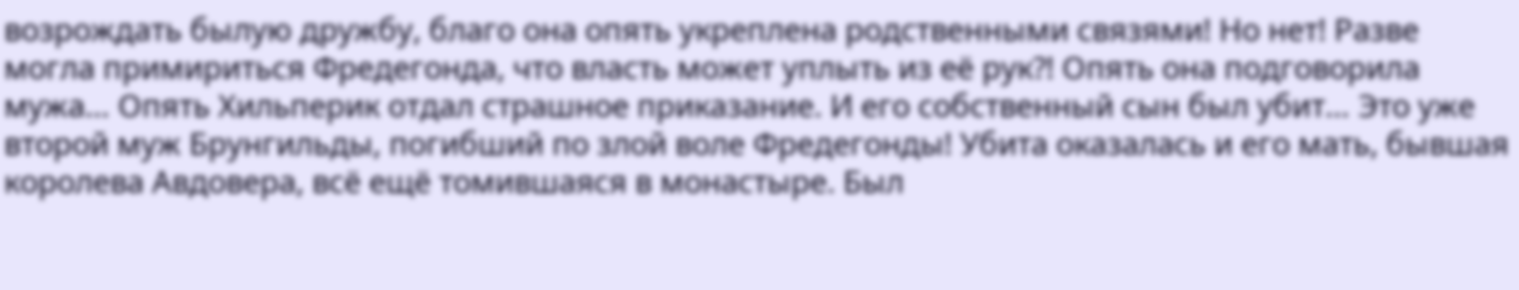возрождать былую дружбу, благо она опять укреплена родственными связями! Но нет! Разве могла примириться Фредегонда, что власть может уплыть из её рук?! Опять она подговорила мужа… Опять Хильперик отдал страшное приказание. И его собственный сын был убит… Это уже второй муж Брунгильды, погибший по злой воле Фредегонды! Убита оказалась и его мать, бывшая королева Авдовера, всё ещё томившаяся в монастыре. Был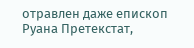отравлен даже епископ Руана Претекстат,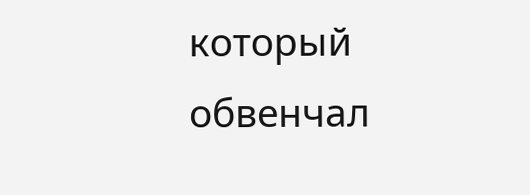который обвенчал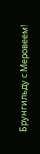Брунгильду с Меровеем!